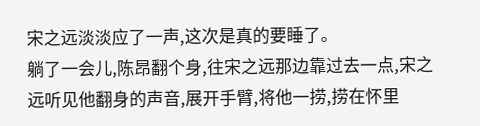宋之远淡淡应了一声,这次是真的要睡了。
躺了一会儿,陈昂翻个身,往宋之远那边靠过去一点,宋之远听见他翻身的声音,展开手臂,将他一捞,捞在怀里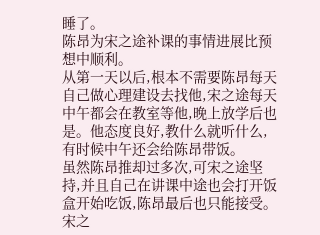睡了。
陈昂为宋之途补课的事情进展比预想中顺利。
从第一天以后,根本不需要陈昂每天自己做心理建设去找他,宋之途每天中午都会在教室等他,晚上放学后也是。他态度良好,教什么就听什么,有时候中午还会给陈昂带饭。
虽然陈昂推却过多次,可宋之途坚持,并且自己在讲课中途也会打开饭盒开始吃饭,陈昂最后也只能接受。
宋之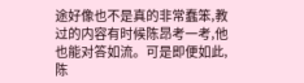途好像也不是真的非常蠢笨,教过的内容有时候陈昂考一考,他也能对答如流。可是即便如此,陈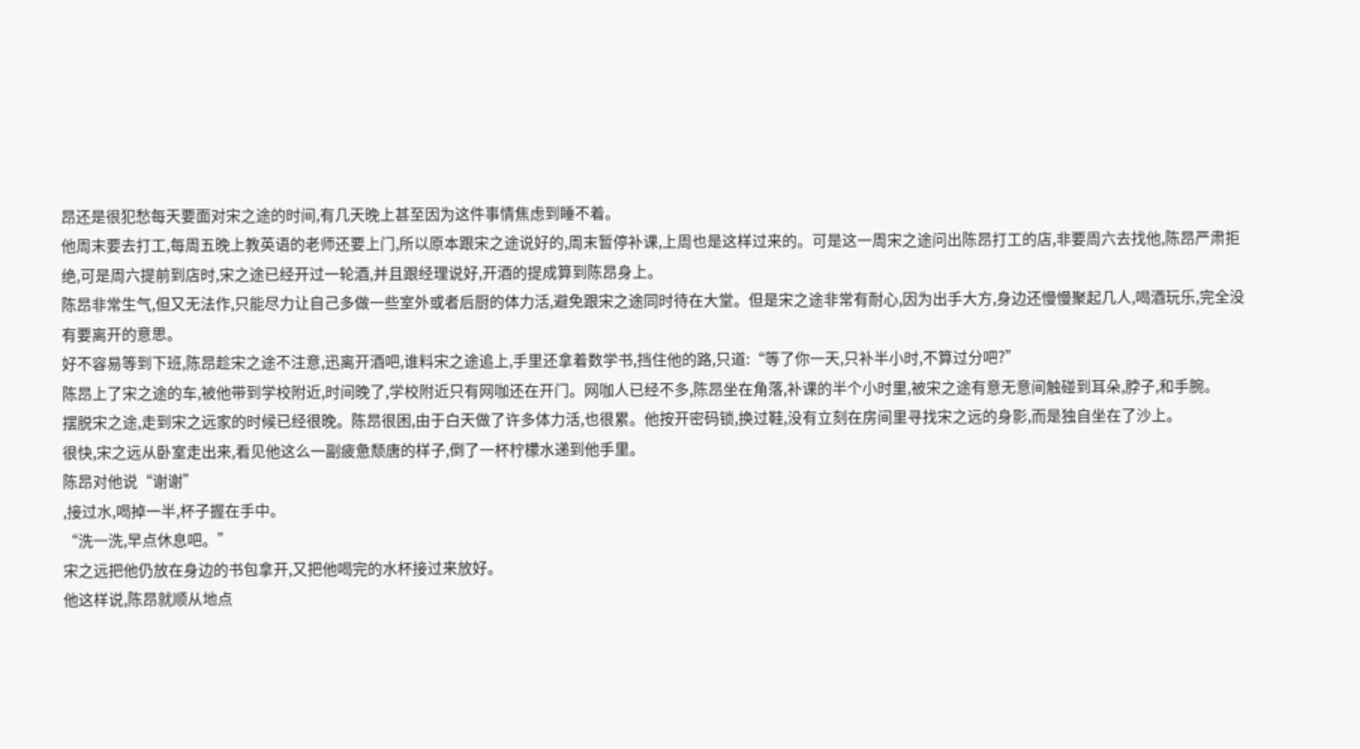昂还是很犯愁每天要面对宋之途的时间,有几天晚上甚至因为这件事情焦虑到睡不着。
他周末要去打工,每周五晚上教英语的老师还要上门,所以原本跟宋之途说好的,周末暂停补课,上周也是这样过来的。可是这一周宋之途问出陈昂打工的店,非要周六去找他,陈昂严肃拒绝,可是周六提前到店时,宋之途已经开过一轮酒,并且跟经理说好,开酒的提成算到陈昂身上。
陈昂非常生气,但又无法作,只能尽力让自己多做一些室外或者后厨的体力活,避免跟宋之途同时待在大堂。但是宋之途非常有耐心,因为出手大方,身边还慢慢聚起几人,喝酒玩乐,完全没有要离开的意思。
好不容易等到下班,陈昂趁宋之途不注意,迅离开酒吧,谁料宋之途追上,手里还拿着数学书,挡住他的路,只道:“等了你一天,只补半小时,不算过分吧?”
陈昂上了宋之途的车,被他带到学校附近,时间晚了,学校附近只有网咖还在开门。网咖人已经不多,陈昂坐在角落,补课的半个小时里,被宋之途有意无意间触碰到耳朵,脖子,和手腕。
摆脱宋之途,走到宋之远家的时候已经很晚。陈昂很困,由于白天做了许多体力活,也很累。他按开密码锁,换过鞋,没有立刻在房间里寻找宋之远的身影,而是独自坐在了沙上。
很快,宋之远从卧室走出来,看见他这么一副疲惫颓唐的样子,倒了一杯柠檬水递到他手里。
陈昂对他说“谢谢”
,接过水,喝掉一半,杯子握在手中。
“洗一洗,早点休息吧。”
宋之远把他仍放在身边的书包拿开,又把他喝完的水杯接过来放好。
他这样说,陈昂就顺从地点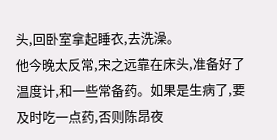头,回卧室拿起睡衣,去洗澡。
他今晚太反常,宋之远靠在床头,准备好了温度计,和一些常备药。如果是生病了,要及时吃一点药,否则陈昂夜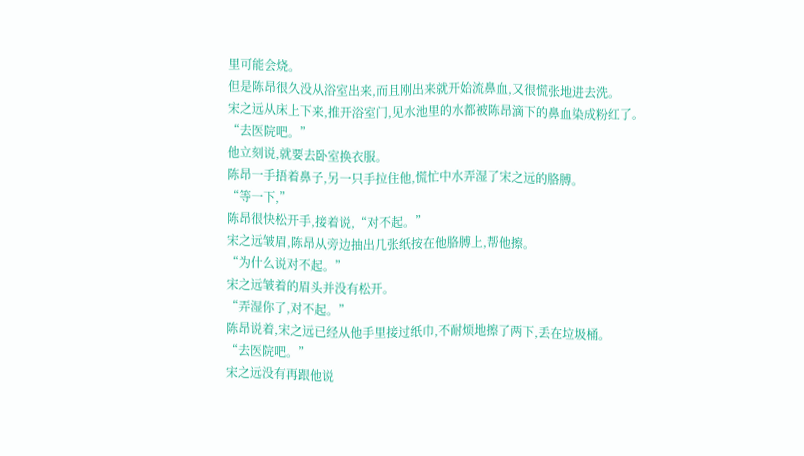里可能会烧。
但是陈昂很久没从浴室出来,而且刚出来就开始流鼻血,又很慌张地进去洗。
宋之远从床上下来,推开浴室门,见水池里的水都被陈昂滴下的鼻血染成粉红了。
“去医院吧。”
他立刻说,就要去卧室换衣服。
陈昂一手捂着鼻子,另一只手拉住他,慌忙中水弄湿了宋之远的胳膊。
“等一下,”
陈昂很快松开手,接着说,“对不起。”
宋之远皱眉,陈昂从旁边抽出几张纸按在他胳膊上,帮他擦。
“为什么说对不起。”
宋之远皱着的眉头并没有松开。
“弄湿你了,对不起。”
陈昂说着,宋之远已经从他手里接过纸巾,不耐烦地擦了两下,丢在垃圾桶。
“去医院吧。”
宋之远没有再跟他说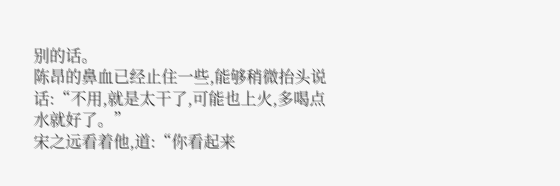别的话。
陈昂的鼻血已经止住一些,能够稍微抬头说话:“不用,就是太干了,可能也上火,多喝点水就好了。”
宋之远看着他,道:“你看起来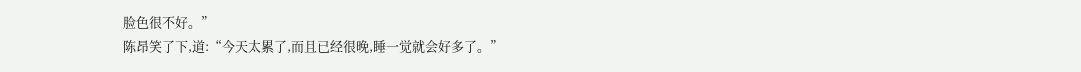脸色很不好。”
陈昂笑了下,道:“今天太累了,而且已经很晚,睡一觉就会好多了。”